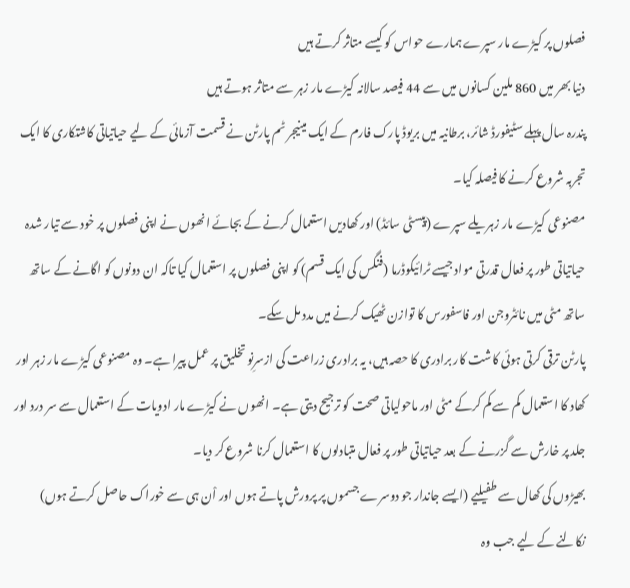فصلوں پر کیڑے مار سپرے ہمارے حواس کو کیسے متاثر کرتے ہیں
دنیا بھر میں 860 ملین کسانوں میں سے 44 فیصد سالانہ کیڑے مار زہر سے متاثر ہوتے ہیں
پندرہ سال پہلے سٹیفورڈ شائر، برطانیہ میں بریوڈ پارک فارم کے ایک مینیجر ٹم پارٹن نے قسمت آزمائی کے لیے حیاتیاتی کاشتکاری کا ایک تجربہ شروع کرنے کا فیصلہ کیا۔
مصنوعی کیڑے مار زہریلے سپرے (پیسٹی سائڈ) اور کھادیں استعمال کرنے کے بجائے انھوں نے اپنی فصلوں پر خود سے تیار شدہ حیاتیاتی طور پر فعال قدرتی مواد جیسے ٹرائیکوڈرما (فنگس کی ایک قسم) کو اپنی فصلوں پر استعمال کیا تاکہ ان دونوں کو اگانے کے ساتھ ساتھ مٹی میں نائٹروجن اور فاسفورس کا توازن ٹھیک کرنے میں مدد مل سکے۔
پارٹن ترقی کرتی ہوئی کاشت کار برادری کا حصہ ہیں، یہ برادری زراعت کی ازسرِنو تخلیق پر عمل پیرا ہے۔ وہ مصنوعی کیڑے مار زہر اور کھاد کا استعمال کم سے کم کرکے مٹی اور ماحولیاتی صحت کو ترجیح دیتی ہے۔ انھوں نے کیڑے مار ادویات کے استعمال سے سر درد اور جلد پر خارش سے گزرنے کے بعد حیاتیاتی طور پر فعال متبادلوں کا استعمال کرنا شروع کر دیا۔
بھیڑوں کی کھال سے طفیلیے (ایسے جاندار جو دوسرے جسموں پر پرورش پاتے ہوں اور اْن ہی سے خوراک حاصل کرتے ہوں) نکالنے کے لیے جب وہ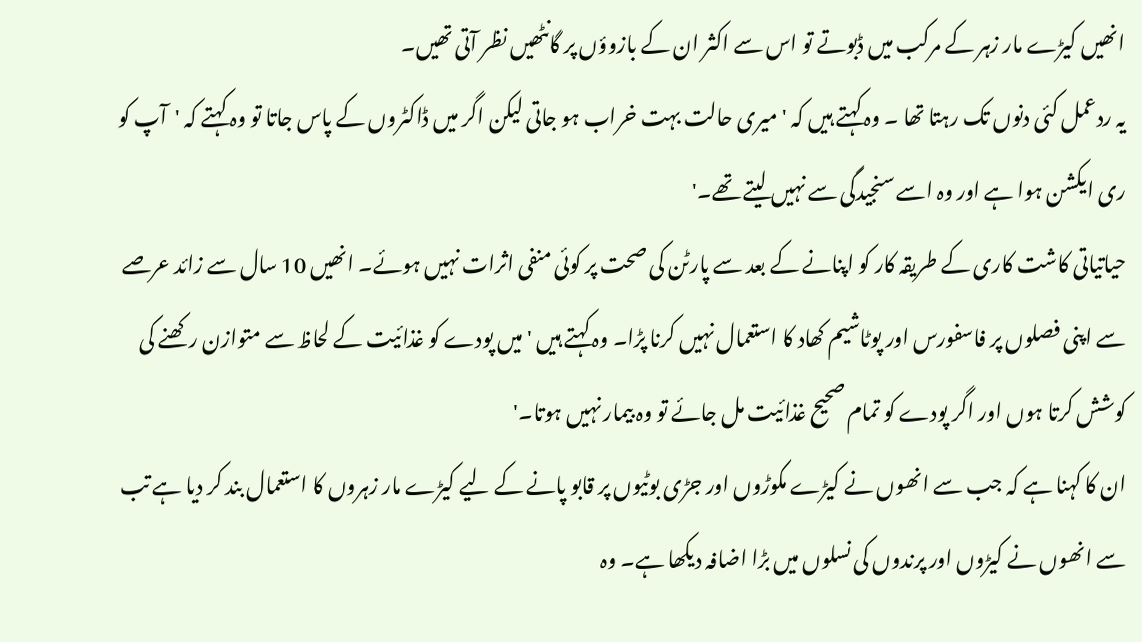انھیں کیڑے مار زہر کے مرکب میں ڈبوتے تو اس سے اکثر ان کے بازوؤں پر گانٹھیں نظر آتی تھیں۔
یہ ردعمل کئی دنوں تک رہتا تھا ۔ وہ کہتے ہیں کہ 'میری حالت بہت خراب ہو جاتی لیکن اگر میں ڈاکٹروں کے پاس جاتا تو وہ کہتے کہ 'آپ کو ری ایکشن ہوا ہے اور وہ اسے سنجیدگی سے نہیں لیتے تھے۔'
حیاتیاتی کاشت کاری کے طریقہ کار کو اپنانے کے بعد سے پارٹن کی صحت پر کوئی منفی اثرات نہیں ہوئے۔ انھیں 10 سال سے زائد عرصے سے اپنی فصلوں پر فاسفورس اور پوٹاشیم کھاد کا استعمال نہیں کرنا پڑا۔ وہ کہتے ہیں ' میں پودے کو غذائیت کے لحاظ سے متوازن رکھنے کی کوشش کرتا ہوں اور اگر پودے کو تمام صحیح غذائیت مل جائے تو وہ بیمار نہیں ہوتا۔'
ان کا کہنا ہے کہ جب سے انھوں نے کیڑے مکوڑوں اور جڑی بوٹیوں پر قابو پانے کے لیے کیڑے مار زہروں کا استعمال بند کر دیا ہے تب سے انھوں نے کیڑوں اور پرندوں کی نسلوں میں بڑا اضافہ دیکھا ہے۔ وہ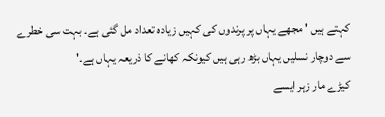کہتے ہیں ' مجھے یہاں پر پرندوں کی کہیں زیادہ تعداد مل گئی ہے۔ بہت سی خطرے سے دوچار نسلیں یہاں بڑھ رہی ہیں کیونکہ کھانے کا ذریعہ یہاں ہے۔'
کیڑے مار زہر ایسے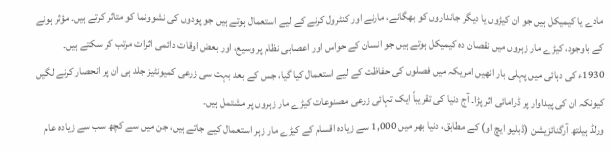مادے یا کیمیکل ہیں جو ان کیڑوں یا دیگر جانداروں کو بھگانے، مارنے اور کنٹرول کرنے کے لیے استعمال ہوتے ہیں جو پودوں کی نشوونما کو متاثر کرتے ہیں۔ مؤثر ہونے کے باوجود، کیڑے مار زہروں میں نقصان دہ کیمیکل ہوتے ہیں جو انسان کے حواس اور اعصابی نظام پر وسیع، اور بعض اوقات دائمی اثرات مرتب کر سکتے ہیں۔
1930ء کی دہائی میں پہلی بار انھیں امریکہ میں فصلوں کی حفاظت کے لیے استعمال کیا گیا، جس کے بعد بہت سی زرعی کمیونٹیز جلد ہی ان پر انحصار کرنے لگیں کیونکہ ان کی پیداوار پر ڈرامائی اثر پڑا۔ آج دنیا کی تقریباً ایک تہائی زرعی مصنوعات کیڑے مار زہروں پر مشتمل ہیں۔
ورلڈ ہیلتھ آرگنائزیشن (ڈبلیو ایچ او) کے مطابق، دنیا بھر میں 1,000 سے زیادہ اقسام کے کیڑے مار زہر استعمال کیے جاتے ہیں، جن میں سے کچھ سب سے زیادہ عام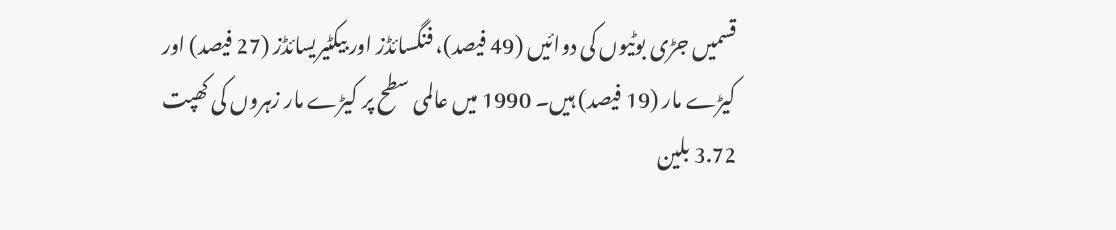قسمیں جڑی بوٹیوں کی دوائیں (49 فیصد)، فنگسائڈز اور بیکٹیریسائڈز (27 فیصد) اور کیڑے مار (19 فیصد) ہیں۔ 1990 میں عالمی سطح پر کیڑے مار زہروں کی کھپت 3.72 بلین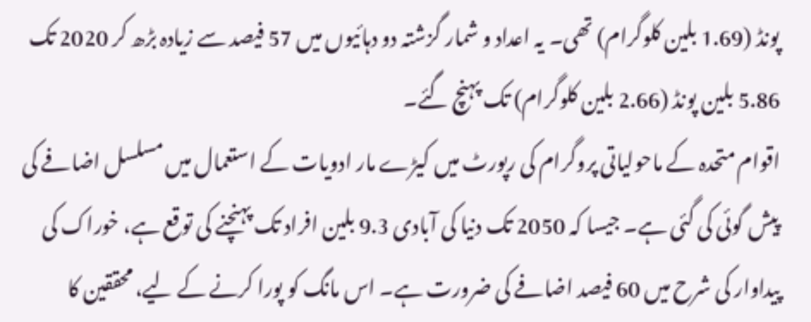پونڈ (1.69 بلین کلوگرام) تھی۔ یہ اعداد و شمار گزشتہ دو دہائیوں میں 57 فیصد سے زیادہ بڑھ کر 2020 تک 5.86 بلین پونڈ (2.66 بلین کلوگرام) تک پہنچ گئے۔
اقوام متحدہ کے ماحولیاتی پروگرام کی رپورٹ میں کیڑے مار ادویات کے استعمال میں مسلسل اضافے کی پیش گوئی کی گئی ہے۔ جیسا کہ 2050 تک دنیا کی آبادی 9.3 بلین افراد تک پہنچنے کی توقع ہے، خوراک کی پیداوار کی شرح میں 60 فیصد اضافے کی ضرورت ہے۔ اس مانگ کو پورا کرنے کے لیے، محققین کا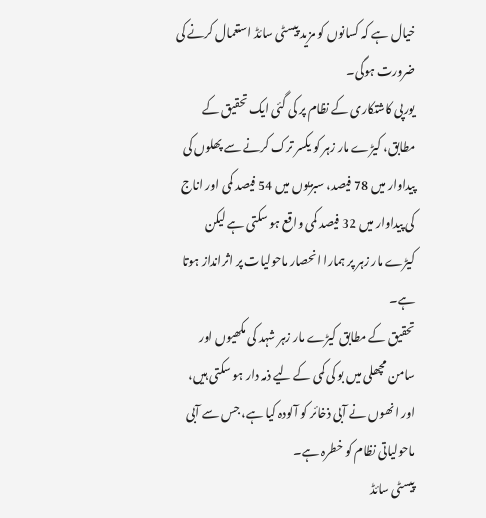خیال ہے کہ کسانوں کو مزید پیسٹی سائڈ استعمال کرنے کی ضرورت ہوگی۔
یورپی کاشتکاری کے نظام پر کی گئی ایک تحقیق کے مطابق، کیڑے مار زہر کو یکسر ترک کرنے سے پھلوں کی پیداوار میں 78 فیصد، سبزیوں میں 54 فیصد کمی اور اناج کی پیداوار میں 32 فیصد کمی واقع ہو سکتی ہے لیکن کیڑے مار زہر پر ہمارا انحصار ماحولیات پر اثرانداز ہوتا ہے۔
تحقیق کے مطابق کیڑے مار زہر شہد کی مکھیوں اور سامن مچھلی میں بو کی کمی کے لیے ذمہ دار ہو سکتی ہیں، اور انھوں نے آبی ذخائر کو آلودہ کیا ہے، جس سے آبی ماحولیاتی نظام کو خطرہ ہے۔
پیسٹی سائڈ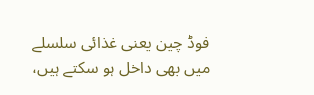فوڈ چین یعنی غذائی سلسلے میں بھی داخل ہو سکتے ہیں،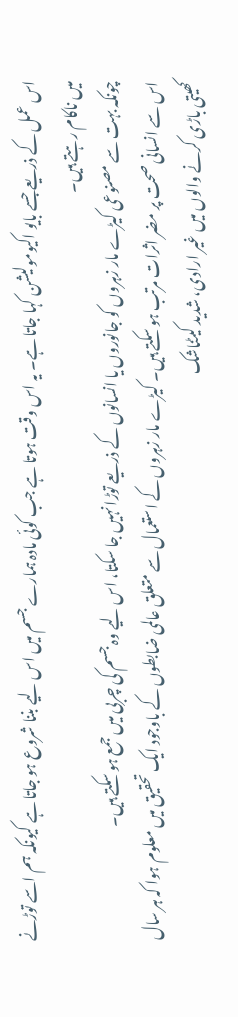اس عمل کے ذریعے جسے بایو اکیومولیشن کہا جاتا ہے۔ یہ اس وقت ہوتا ہے جب کوئی مادہ ہمارے جسم میں اس لیے بننا شروع ہو جاتا ہے کیونکہ ہم اسے توڑنے میں ناکام رہتے ہیں۔
چونکہ بہت سے مصنوعی کیڑے مار زہروں کو جانوروں یا انسانوں کے ذریعے توڑا نہیں جا سکتا، اس لیے وہ جسم کی چربی میں جمع ہو سکتے ہیں۔
اس سے انسانی صحت پر مضر اثرات مرتب ہو سکتے ہیں۔ کیڑے مار زہروں کے استعمال سے متعلق عالمی ضابطوں کے باوجود ایک تحقیق میں معلوم ہوا کہ ہر سال کھیتی باڑی کرنے والوں میں غیر ارادی، شدید کیٹناشک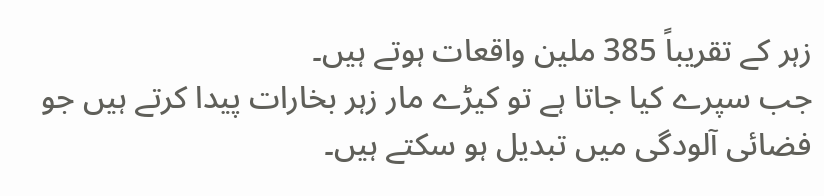زہر کے تقریباً 385 ملین واقعات ہوتے ہیں۔
جب سپرے کیا جاتا ہے تو کیڑے مار زہر بخارات پیدا کرتے ہیں جو فضائی آلودگی میں تبدیل ہو سکتے ہیں۔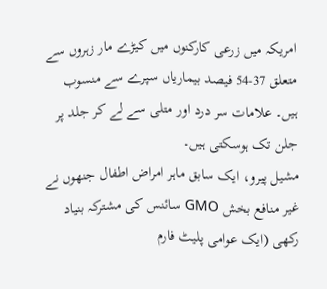امریکہ میں زرعی کارکنوں میں کیڑے مار زہروں سے متعلق 37-54 فیصد بیماریاں سپرے سے منسوب ہیں۔ علامات سر درد اور متلی سے لے کر جلد پر جلن تک ہوسکتی ہیں۔
مشیل پیرو، ایک سابق ماہر امراض اطفال جنھوں نے غیر منافع بخش GMO سائنس کی مشترکہ بنیاد رکھی (ایک عوامی پلیٹ فارم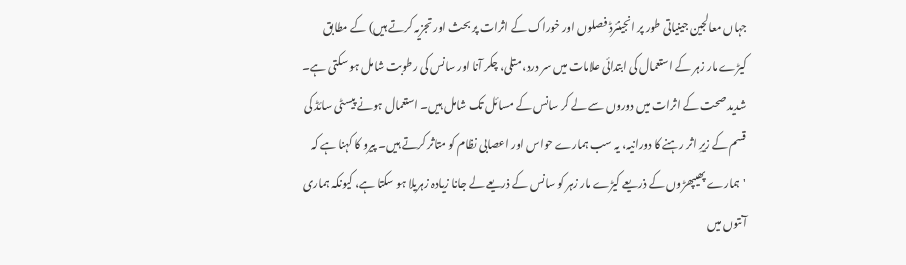جہاں معالجین جینیاتی طور پر انجینئرڈ فصلوں اور خوراک کے اثرات پر بحث اور تجزیہ کرتے ہیں) کے مطابق کیڑے مار زہر کے استعمال کی ابتدائی علامات میں سر درد، متلی، چکر آنا اور سانس کی رطوبت شامل ہو سکتی ہے۔
شدید صحت کے اثرات میں دوروں سے لے کر سانس کے مسائل تک شامل ہیں۔ استعمال ہونے پیسٹی سائڈ کی قسم کے زیرِ اثر رہنے کا دورانیہ، یہ سب ہمارے حواس اور اعصابی نظام کو متاثر کرتے ہیں۔ پیرو کا کہنا ہے کہ 'ہمارے پھیپھڑوں کے ذریعے کیڑے مار زہر کو سانس کے ذریعے لے جانا زیادہ زہریلا ہو سکتا ہے، کیونکہ ہماری آنتوں میں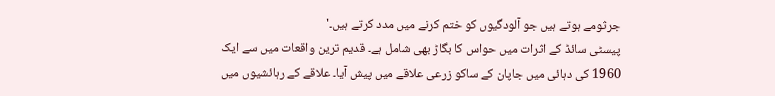جرثومے ہوتے ہیں جو آلودگیوں کو ختم کرنے میں مدد کرتے ہیں۔'
پیسٹی سائڈ کے اثرات میں حواس کا بگاڑ بھی شامل ہے۔ قدیم ترین واقعات میں سے ایک 1960 کی دہائی میں جاپان کے ساکو زرعی علاقے میں پیش آیا۔ علاقے کے رہائشیوں میں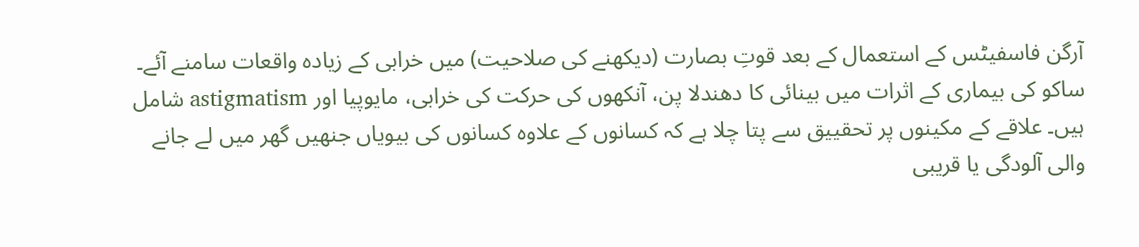آرگن فاسفیٹس کے استعمال کے بعد قوتِ بصارت (دیکھنے کی صلاحیت) میں خرابی کے زیادہ واقعات سامنے آئے۔
ساکو کی بیماری کے اثرات میں بینائی کا دھندلا پن، آنکھوں کی حرکت کی خرابی، مایوپیا اور astigmatism شامل ہیں۔ علاقے کے مکینوں پر تحقییق سے پتا چلا ہے کہ کسانوں کے علاوہ کسانوں کی بیویاں جنھیں گھر میں لے جانے والی آلودگی یا قریبی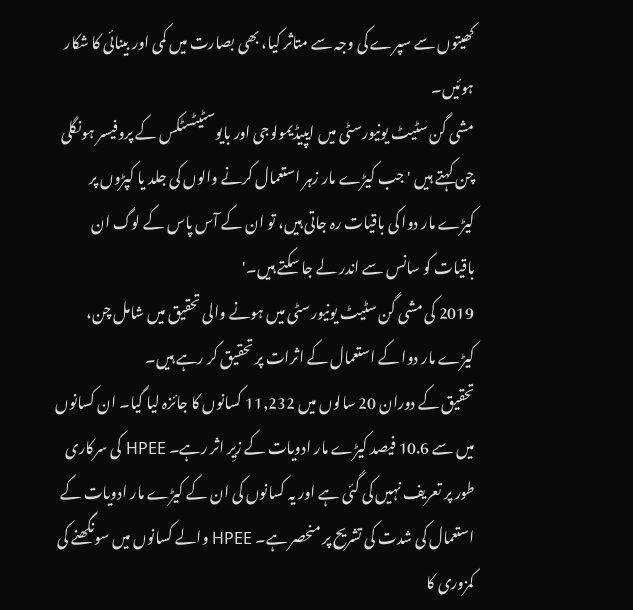کھیتوں سے سپرے کی وجہ سے متاثر کیا، بھی بصارت میں کمی اور بینائی کا شکار ہوئیں۔
مشی گن سٹیٹ یونیورسٹی میں ایپیڈیمولوجی اور بایوسٹیٹسٹکس کے پروفیسر ہونگلی چن کہتے ہیں 'جب کیڑے مار زہر استعمال کرنے والوں کی جلد یا کپڑوں پر کیڑے مار دوا کی باقیات رہ جاتی ہیں، تو ان کے آس پاس کے لوگ ان باقیات کو سانس سے اندر لے جا سکتے ہیں۔'
2019 کی مشی گن سٹیٹ یونیورسٹی میں ہونے والی تحقیق میں شامل چن، کیڑے مار دوا کے استعمال کے اثرات پر تحقیق کر رہے ہیں۔
تحقیق کے دوران 20 سالوں میں 11,232 کسانوں کا جائزہ لیا گیا۔ ان کسانوں میں سے 10.6 فیصد کیڑے مار ادویات کے زیِر اثر رہے۔ HPEE کی سرکاری طور پر تعریف نہیں کی گئی ہے اور یہ کسانوں کی ان کے کیڑے مار ادویات کے استعمال کی شدت کی تشریح پر منحصر ہے۔ HPEE والے کسانوں میں سونگھنے کی کمزوری کا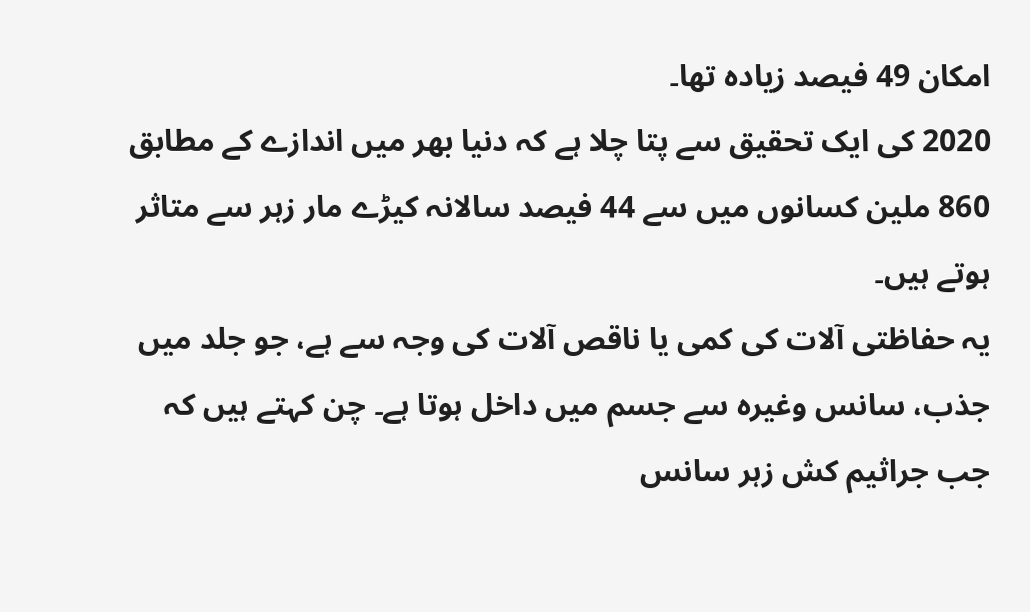امکان 49 فیصد زیادہ تھا۔
2020 کی ایک تحقیق سے پتا چلا ہے کہ دنیا بھر میں اندازے کے مطابق 860 ملین کسانوں میں سے 44 فیصد سالانہ کیڑے مار زہر سے متاثر ہوتے ہیں۔
یہ حفاظتی آلات کی کمی یا ناقص آلات کی وجہ سے ہے، جو جلد میں جذب، سانس وغیرہ سے جسم میں داخل ہوتا ہے۔ چن کہتے ہیں کہ جب جراثیم کش زہر سانس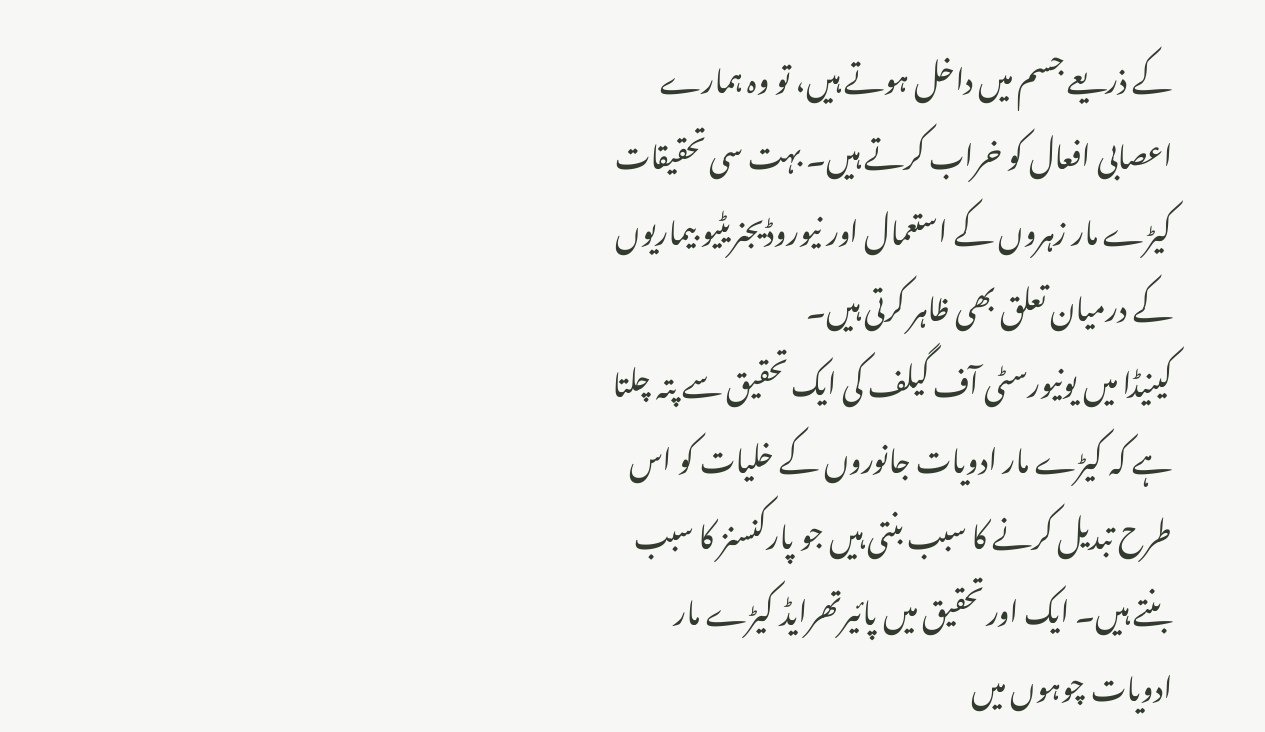کے ذریعے جسم میں داخل ہوتے ہیں، تو وہ ہمارے اعصابی افعال کو خراب کرتے ہیں۔ بہت سی تحقیقات کیڑے مار زہروں کے استعمال اور نیوروڈیجنریٹیو بیماریوں کے درمیان تعلق بھی ظاہر کرتی ہیں۔
کینیڈا میں یونیورسٹی آف گیلف کی ایک تحقیق سے پتہ چلتا ہے کہ کیڑے مار ادویات جانوروں کے خلیات کو اس طرح تبدیل کرنے کا سبب بنتی ہیں جو پارکنسنز کا سبب بنتے ہیں۔ ایک اور تحقیق میں پائیرتھرایڈ کیڑے مار ادویات چوہوں میں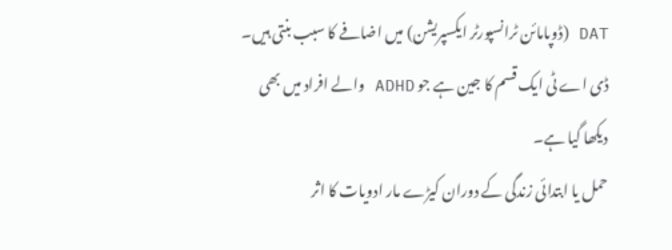DAT (ڈوپامائن ٹرانسپورٹر ایکسپریشن) میں اضافے کا سبب بنتی ہیں۔ ڈی اے ٹی ایک قسم کا جین ہے جو ADHD والے افراد میں بھی دیکھا گیا ہے۔
حمل یا ابتدائی زندگی کے دوران کیڑے مار ادویات کا اثر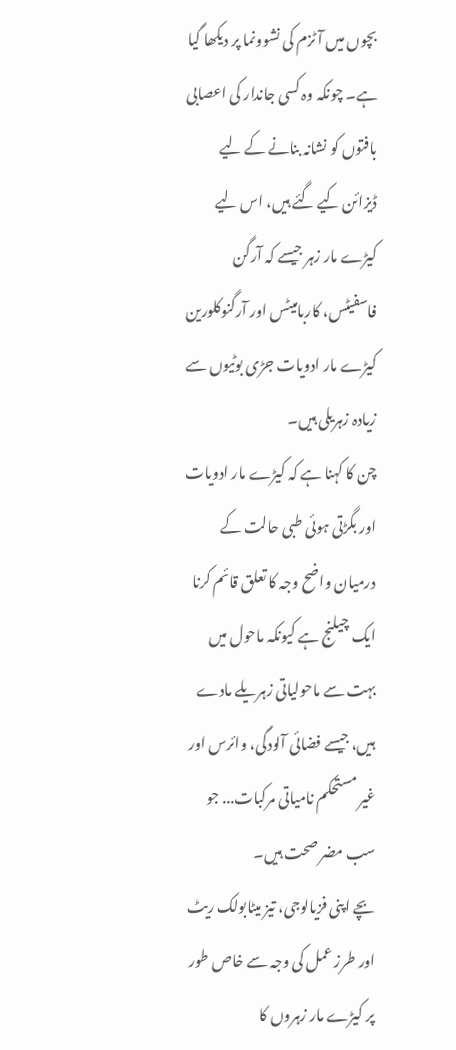بچوں میں آٹزم کی نشوونما پر دیکھا گیا ہے۔ چونکہ وہ کسی جاندار کی اعصابی بافتوں کو نشانہ بنانے کے لیے ڈیزائن کیے گئے ہیں، اس لیے کیڑے مار زہر جیسے کہ آرگن فاسفیٹس، کاربامیٹس اور آرگنوکلورین کیڑے مار ادویات جڑی بوٹیوں سے زیادہ زہریلی ہیں۔
چن کا کہنا ہے کہ کیڑے مار ادویات اور بگڑتی ہوئی طبی حالت کے درمیان واضح وجہ کا تعلق قائم کرنا ایک چیلنج ہے کیونکہ ماحول میں بہت سے ماحولیاتی زہریلے مادے ہیں، جیسے فضائی آلودگی، وائرس اور غیر مستحکم نامیاتی مرکبات... جو سب مضر صحت ہیں۔
بچے اپنی فزیالوجی، تیز میٹابولک ریٹ اور طرز عمل کی وجہ سے خاص طور پر کیڑے مار زہروں کا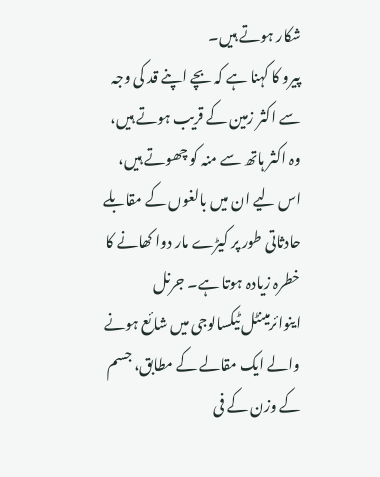شکار ہوتے ہیں۔
پیرو کا کہنا ہے کہ بچے اپنے قد کی وجہ سے اکثر زمین کے قریب ہوتے ہیں، وہ اکثر ہاتھ سے منہ کو چھوتے ہیں، اس لیے ان میں بالغوں کے مقابلے حادثاتی طور پر کیڑے مار دوا کھانے کا خطرہ زیادہ ہوتا ہے۔ جرنل اینوائرمینٹل ٹیکسالوجی میں شائع ہونے والے ایک مقالے کے مطابق، جسم کے وزن کے فی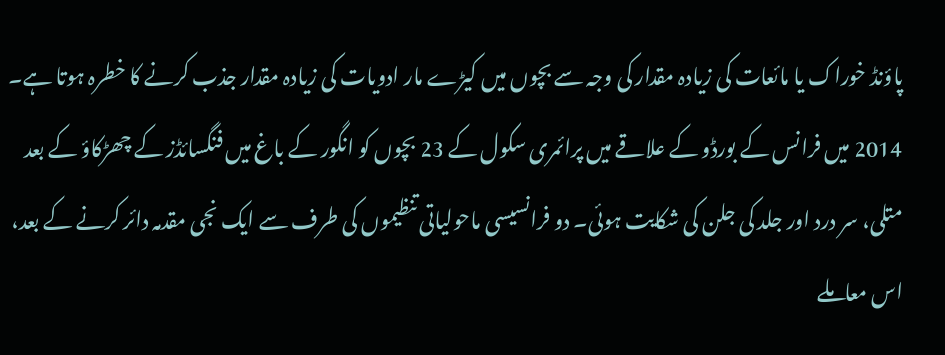پاؤنڈ خوراک یا مائعات کی زیادہ مقدار کی وجہ سے بچوں میں کیڑے مار ادویات کی زیادہ مقدار جذب کرنے کا خطرہ ہوتا ہے۔
2014 میں فرانس کے بورڈو کے علاقے میں پرائمری سکول کے 23 بچوں کو انگور کے باغ میں فنگسائڈز کے چھڑکاؤ کے بعد متلی، سر درد اور جلد کی جلن کی شکایت ہوئی۔ دو فرانسیسی ماحولیاتی تنظیموں کی طرف سے ایک نجی مقدمہ دائر کرنے کے بعد، اس معاملے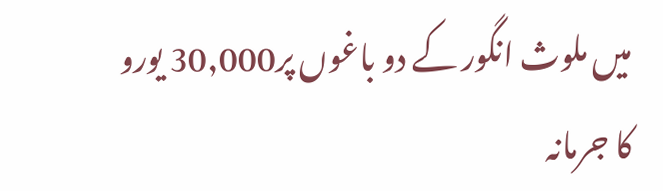میں ملوث انگور کے دو باغوں پر30,000 یورو کا جرمانہ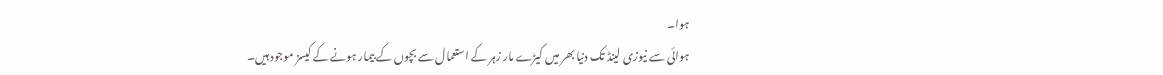ہوا۔
ہوائی سے نیوزی لینڈ تک دنیا بھر میں کیڑے مار زہر کے استعمال سے بچوں کے بیمار ہونے کے کیسز موجود ہیں۔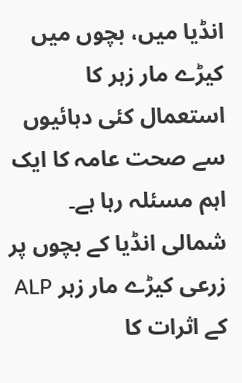انڈیا میں، بچوں میں کیڑے مار زہر کا استعمال کئی دہائیوں سے صحت عامہ کا ایک اہم مسئلہ رہا ہے۔ شمالی انڈیا کے بچوں پر زرعی کیڑے مار زہر ALP کے اثرات کا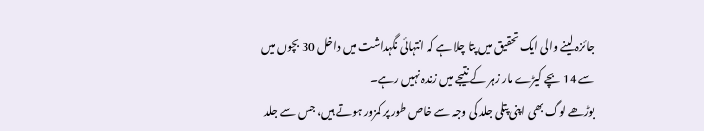جائزہ لینے والی ایک تحقیق میں پتا چلا ہے کہ انتہائی نگہداشت میں داخل 30 بچوں میں سے 14 بچے کیڑے مار زہر کے نتیجے میں زندہ نہیں رہے۔
بوڑھے لوگ بھی اپنی پتلی جلد کی وجہ سے خاص طور پر کمزور ہوتے ہیں، جس سے جلد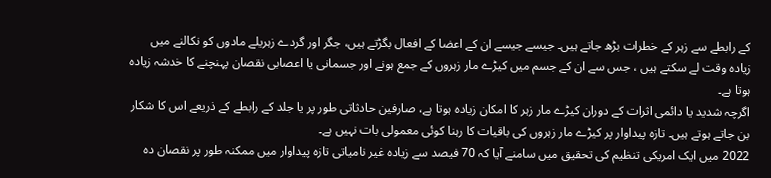کے رابطے سے زہر کے خطرات بڑھ جاتے ہیں۔ جیسے جیسے ان کے اعضا کے افعال بگڑتے ہیں، جگر اور گردے زہریلے مادوں کو نکالنے میں زیادہ وقت لے سکتے ہیں ، جس سے ان کے جسم میں کیڑے مار زہروں کے جمع ہونے اور جسمانی یا اعصابی نقصان پہنچنے کا خدشہ زیادہ ہوتا ہے۔
اگرچہ شدید یا دائمی اثرات کے دوران کیڑے مار زہر کا امکان زیادہ ہوتا ہے، صارفین حادثاتی طور پر یا جلد کے رابطے کے ذریعے اس کا شکار بن جاتے ہوتے ہیں۔ تازہ پیداوار پر کیڑے مار زہروں کی باقیات کا رہنا کوئی معمولی بات نہیں ہے۔
2022 میں ایک امریکی تنظیم کی تحقیق میں سامنے آیا کہ 70 فیصد سے زیادہ غیر نامیاتی تازہ پیداوار میں ممکنہ طور پر نقصان دہ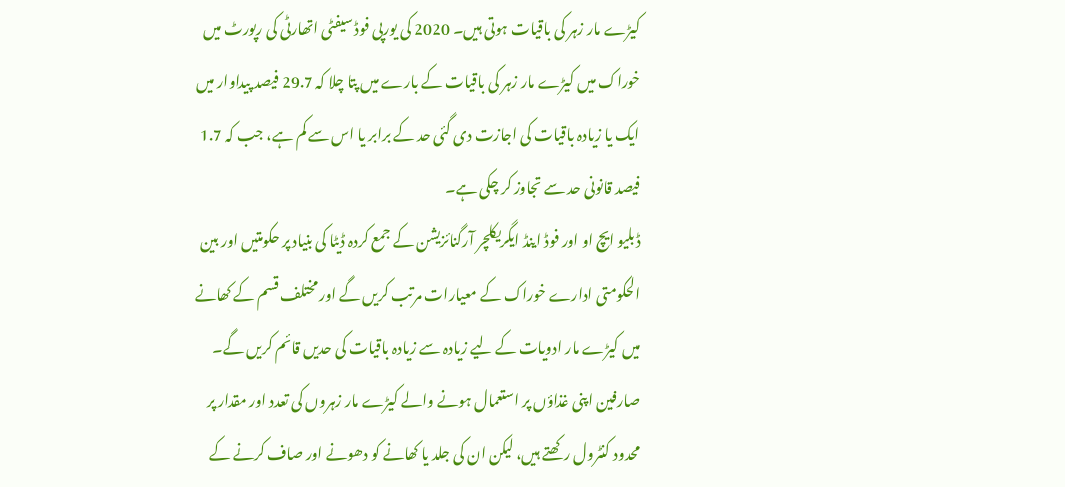کیڑے مار زہر کی باقیات ہوتی ہیں۔ 2020 کی یورپی فوڈ سیفٹی اتھارٹی کی رپورٹ میں خوراک میں کیڑے مار زہر کی باقیات کے بارے میں پتا چلا کہ 29.7 فیصد پیداوار میں ایک یا زیادہ باقیات کی اجازت دی گئی حد کے برابر یا اس سے کم ہے، جب کہ 1.7 فیصد قانونی حد سے تجاوز کر چکی ہے۔
ڈبلیو ایچ او اور فوڈ اینڈ ایگریکلچر آرگنائزیشن کے جمع کردہ ڈیٹا کی بنیاد پر حکومتیں اور بین الحکومتی ادارے خوراک کے معیارات مرتب کریں گے اور مختلف قسم کے کھانے میں کیڑے مار ادویات کے لیے زیادہ سے زیادہ باقیات کی حدیں قائم کریں گے۔
صارفین اپنی غذاؤں پر استعمال ہونے والے کیڑے مار زہروں کی تعدد اور مقدار پر محدود کنٹرول رکھتے ہیں، لیکن ان کی جلد یا کھانے کو دھونے اور صاف کرنے کے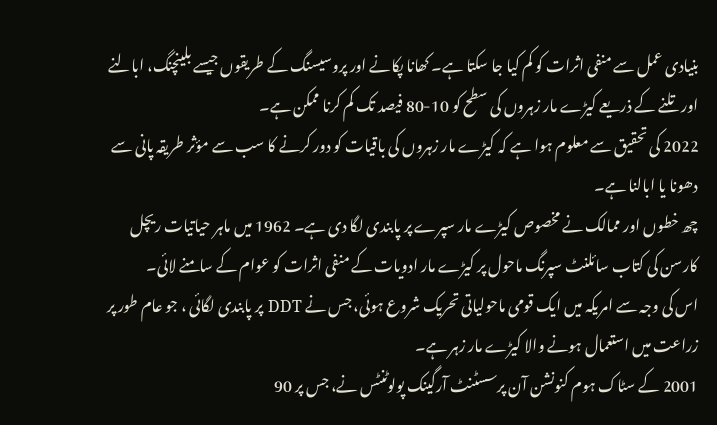بنیادی عمل سے منفی اثرات کو کم کیا جا سکتا ہے۔ کھانا پکانے اور پروسیسنگ کے طریقوں جیسے بلینچنگ، ابالنے اور تلنے کے ذریعے کیڑے مار زہروں کی سطح کو 10-80 فیصد تک کم کرنا ممکن ہے۔
2022 کی تحقیق سے معلوم ہوا ہے کہ کیڑے مار زہروں کی باقیات کو دور کرنے کا سب سے مؤثر طریقہ پانی سے دھونا یا ابالنا ہے۔
چھ خطوں اور ممالک نے مخصوص کیڑے مار سپرے پر پابندی لگا دی ہے۔ 1962 میں ماہر حیاتیات ریچل کارسن کی کتاب سائلنٹ سپرنگ ماحول پر کیڑے مار ادویات کے منفی اثرات کو عوام کے سامنے لائی۔
اس کی وجہ سے امریکہ میں ایک قومی ماحولیاتی تحریک شروع ہوئی، جس نے DDT پر پابندی لگائی ، جو عام طور پر زراعت میں استعمال ہونے والا کیڑے مار زہر ہے۔
2001 کے سٹاک ہوم کنونشن آن پرسسٹنٹ آرگینک پولوٹنٹس نے، جس پر 90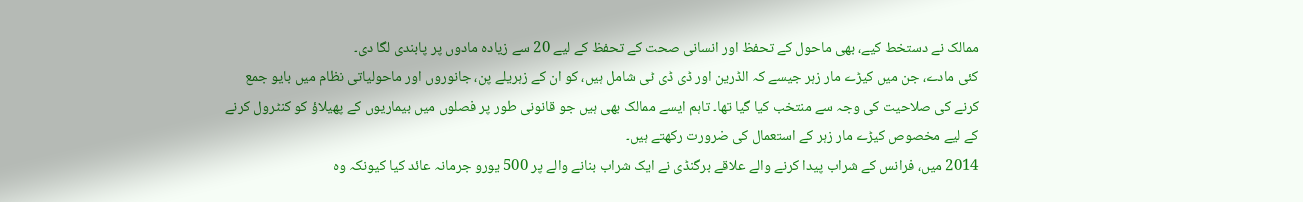ممالک نے دستخط کیے، بھی ماحول کے تحفظ اور انسانی صحت کے تحفظ کے لیے 20 سے زیادہ مادوں پر پابندی لگا دی۔
کئی مادے، جن میں کیڑے مار زہر جیسے کہ الڈرین اور ڈی ڈی ٹی شامل ہیں، کو ان کے زہریلے پن، جانوروں اور ماحولیاتی نظام میں بایو جمع کرنے کی صلاحیت کی وجہ سے منتخب کیا گیا تھا۔ تاہم ایسے ممالک بھی ہیں جو قانونی طور پر فصلوں میں بیماریوں کے پھیلاؤ کو کنٹرول کرنے کے لیے مخصوص کیڑے مار زہر کے استعمال کی ضرورت رکھتے ہیں۔
2014 میں، فرانس کے شراب پیدا کرنے والے علاقے برگنڈی نے ایک شراب بنانے والے پر 500 یورو جرمانہ عائد کیا کیونکہ وہ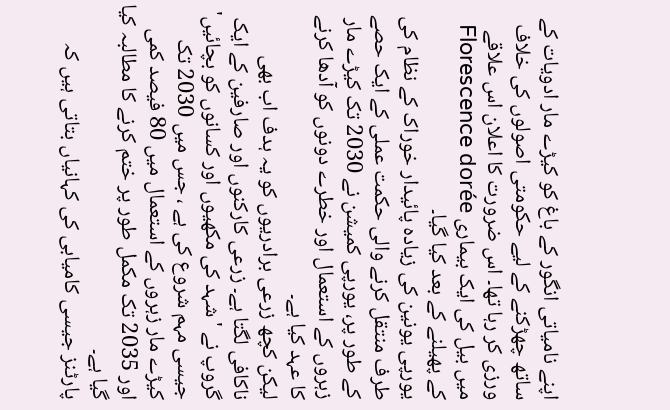اپنے نامیاتی انگور کے باغ کو کیڑے مار ادویات کے ساتھ چھڑکنے کے لیے حکومتی اصولوں کی خلاف ورزی کر رہا تھا۔ اس ضرورت کا اعلان اس علاقے میں بیل کی ایک بیماری Florescence dorée کے پھیلنے کے بعد کیا گیا۔
یورپی یونین کی زیادہ پائیدار خوراک کے نظام کی طرف منتقل کرنے والی حکمت عملی کے ایک حصے کے طور پر، یورپی کمیشن نے 2030 تک کیڑے مار زہروں کے استعمال اور خطرے دونوں کو آدھا کرنے کا عہد کیا ہے۔
لیکن کچھ زرعی برادریوں کو یہ ہدف اب بھی ناکافی لگتا ہے۔ زرعی کارکنوں اور صارفین کے ایک گروپ نے 'شہد کی مکھیوں اور کسانوں کو بچائیں' جیسی مہم شروع کی ہے ، جس میں 2030 تک کیڑے مار زہروں کے استعمال میں 80 فیصد کمی اور 2035 تک مکمل طور پر ختم کرنے کا مطالبہ کیا گیا ہے۔
پارٹنز جیسی کامیابی کی کہانیاں بتاتی ہیں کہ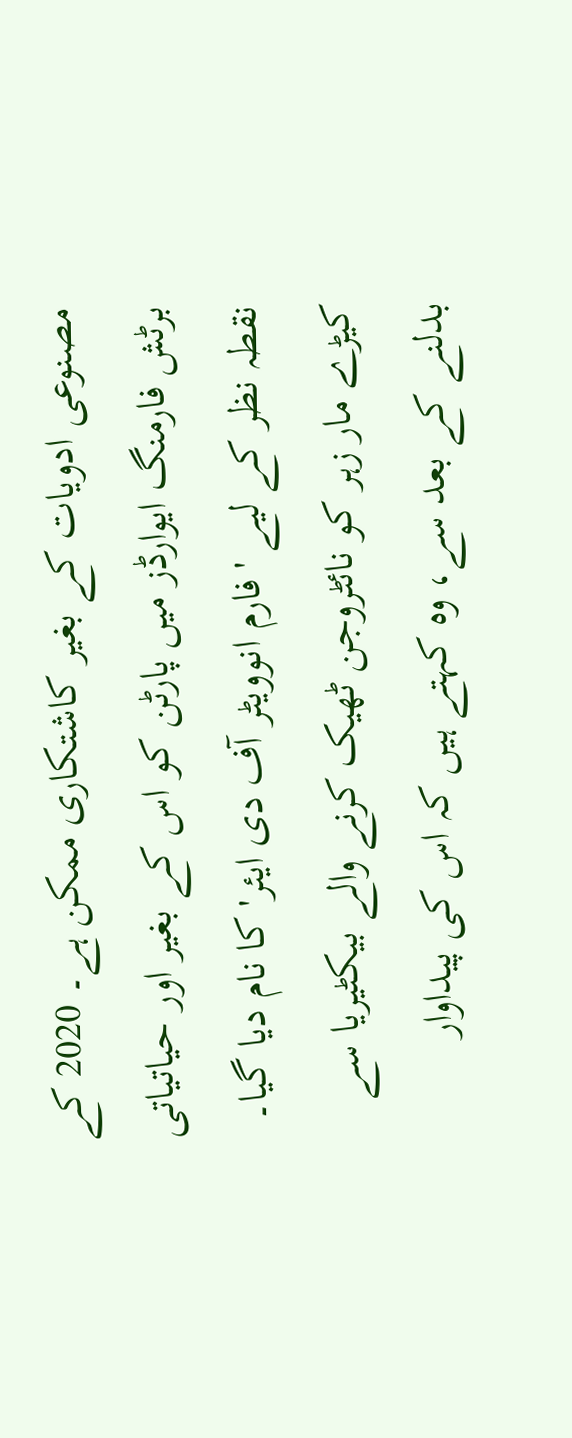مصنوعی ادویات کے بغیر کاشتکاری ممکن ہے۔ 2020 کے برٹش فارمنگ ایوارڈز میں پارٹن کو اس کے بغیر اور حیاتیاتی نقطہ نظر کے لیے ' فارم انوویٹر آف دی ایئر' کا نام دیا گیا۔ کیڑے مار زہر کو نائٹروجن ٹھیک کرنے والے بیکٹیریا سے بدلنے کے بعد سے، وہ کہتے ہیں کہ اس کی پیداوار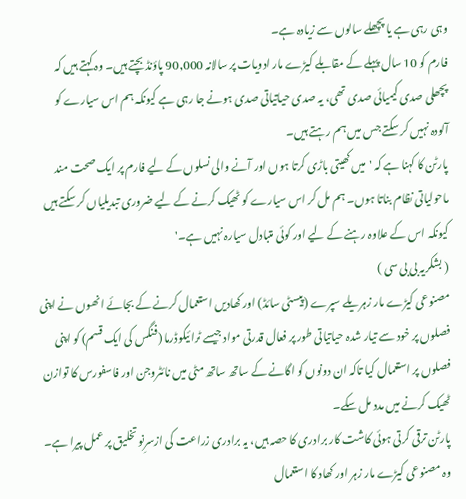وہی رہی ہے یا پچھلے سالوں سے زیادہ ہے۔
فارم کو 10 سال پہلے کے مقابلے کیڑے مار ادویات پر سالانہ 90,000 پاؤنڈ بچتے ہیں۔ وہ کہتے ہیں کہ پچھلی صدی کیمیائی صدی تھی، یہ صدی حیاتیاتی صدی ہونے جا رہی ہے کیونکہ ہم اس سیارے کو آلودہ نہیں کر سکتے جس میں ہم رہتے ہیں۔
پارٹن کا کہنا ہے کہ 'میں کھیتی باڑی کرتا ہوں اور آنے والی نسلوں کے لیے فارم پر ایک صحت مند ماحولیاتی نظام بناتا ہوں۔ ہم مل کر اس سیارے کو ٹھیک کرنے کے لیے ضروری تبدیلیاں کر سکتے ہیں کیونکہ اس کے علاوہ رہنے کے لیے اور کوئی متبادل سیارہ نہیں ہے۔'
( بشکریہ بی بی سی )
مصنوعی کیڑے مار زہریلے سپرے (پیسٹی سائڈ) اور کھادیں استعمال کرنے کے بجائے انھوں نے اپنی فصلوں پر خود سے تیار شدہ حیاتیاتی طور پر فعال قدرتی مواد جیسے ٹرائیکوڈرما (فنگس کی ایک قسم) کو اپنی فصلوں پر استعمال کیا تاکہ ان دونوں کو اگانے کے ساتھ ساتھ مٹی میں نائٹروجن اور فاسفورس کا توازن ٹھیک کرنے میں مدد مل سکے۔
پارٹن ترقی کرتی ہوئی کاشت کار برادری کا حصہ ہیں، یہ برادری زراعت کی ازسرِنو تخلیق پر عمل پیرا ہے۔ وہ مصنوعی کیڑے مار زہر اور کھاد کا استعمال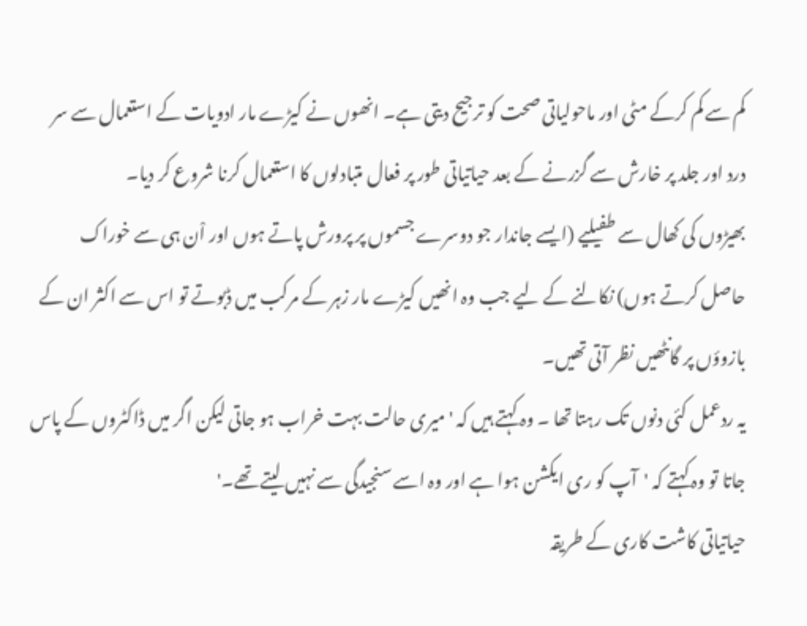کم سے کم کرکے مٹی اور ماحولیاتی صحت کو ترجیح دیتی ہے۔ انھوں نے کیڑے مار ادویات کے استعمال سے سر درد اور جلد پر خارش سے گزرنے کے بعد حیاتیاتی طور پر فعال متبادلوں کا استعمال کرنا شروع کر دیا۔
بھیڑوں کی کھال سے طفیلیے (ایسے جاندار جو دوسرے جسموں پر پرورش پاتے ہوں اور اْن ہی سے خوراک حاصل کرتے ہوں) نکالنے کے لیے جب وہ انھیں کیڑے مار زہر کے مرکب میں ڈبوتے تو اس سے اکثر ان کے بازوؤں پر گانٹھیں نظر آتی تھیں۔
یہ ردعمل کئی دنوں تک رہتا تھا ۔ وہ کہتے ہیں کہ 'میری حالت بہت خراب ہو جاتی لیکن اگر میں ڈاکٹروں کے پاس جاتا تو وہ کہتے کہ 'آپ کو ری ایکشن ہوا ہے اور وہ اسے سنجیدگی سے نہیں لیتے تھے۔'
حیاتیاتی کاشت کاری کے طریقہ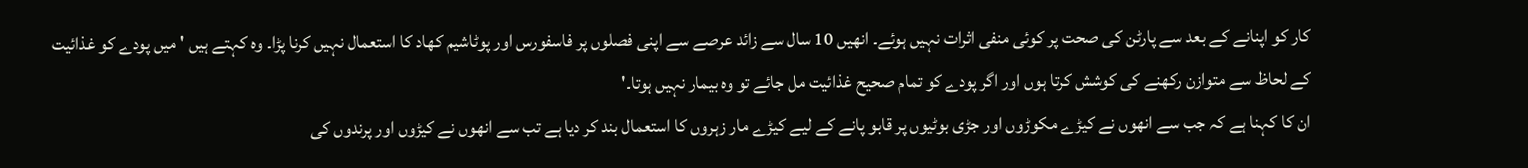کار کو اپنانے کے بعد سے پارٹن کی صحت پر کوئی منفی اثرات نہیں ہوئے۔ انھیں 10 سال سے زائد عرصے سے اپنی فصلوں پر فاسفورس اور پوٹاشیم کھاد کا استعمال نہیں کرنا پڑا۔ وہ کہتے ہیں ' میں پودے کو غذائیت کے لحاظ سے متوازن رکھنے کی کوشش کرتا ہوں اور اگر پودے کو تمام صحیح غذائیت مل جائے تو وہ بیمار نہیں ہوتا۔'
ان کا کہنا ہے کہ جب سے انھوں نے کیڑے مکوڑوں اور جڑی بوٹیوں پر قابو پانے کے لیے کیڑے مار زہروں کا استعمال بند کر دیا ہے تب سے انھوں نے کیڑوں اور پرندوں کی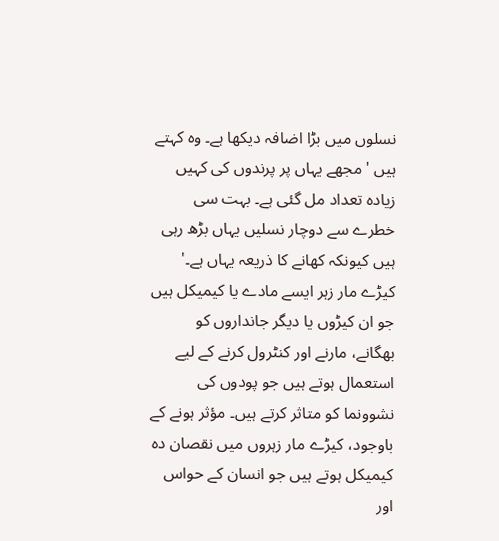نسلوں میں بڑا اضافہ دیکھا ہے۔ وہ کہتے ہیں ' مجھے یہاں پر پرندوں کی کہیں زیادہ تعداد مل گئی ہے۔ بہت سی خطرے سے دوچار نسلیں یہاں بڑھ رہی ہیں کیونکہ کھانے کا ذریعہ یہاں ہے۔'
کیڑے مار زہر ایسے مادے یا کیمیکل ہیں جو ان کیڑوں یا دیگر جانداروں کو بھگانے، مارنے اور کنٹرول کرنے کے لیے استعمال ہوتے ہیں جو پودوں کی نشوونما کو متاثر کرتے ہیں۔ مؤثر ہونے کے باوجود، کیڑے مار زہروں میں نقصان دہ کیمیکل ہوتے ہیں جو انسان کے حواس اور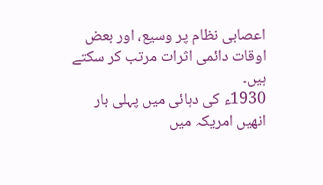اعصابی نظام پر وسیع، اور بعض اوقات دائمی اثرات مرتب کر سکتے ہیں۔
1930ء کی دہائی میں پہلی بار انھیں امریکہ میں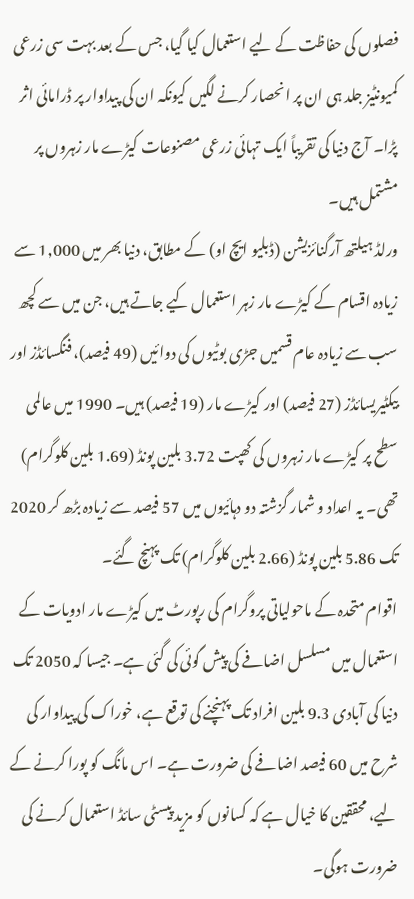فصلوں کی حفاظت کے لیے استعمال کیا گیا، جس کے بعد بہت سی زرعی کمیونٹیز جلد ہی ان پر انحصار کرنے لگیں کیونکہ ان کی پیداوار پر ڈرامائی اثر پڑا۔ آج دنیا کی تقریباً ایک تہائی زرعی مصنوعات کیڑے مار زہروں پر مشتمل ہیں۔
ورلڈ ہیلتھ آرگنائزیشن (ڈبلیو ایچ او) کے مطابق، دنیا بھر میں 1,000 سے زیادہ اقسام کے کیڑے مار زہر استعمال کیے جاتے ہیں، جن میں سے کچھ سب سے زیادہ عام قسمیں جڑی بوٹیوں کی دوائیں (49 فیصد)، فنگسائڈز اور بیکٹیریسائڈز (27 فیصد) اور کیڑے مار (19 فیصد) ہیں۔ 1990 میں عالمی سطح پر کیڑے مار زہروں کی کھپت 3.72 بلین پونڈ (1.69 بلین کلوگرام) تھی۔ یہ اعداد و شمار گزشتہ دو دہائیوں میں 57 فیصد سے زیادہ بڑھ کر 2020 تک 5.86 بلین پونڈ (2.66 بلین کلوگرام) تک پہنچ گئے۔
اقوام متحدہ کے ماحولیاتی پروگرام کی رپورٹ میں کیڑے مار ادویات کے استعمال میں مسلسل اضافے کی پیش گوئی کی گئی ہے۔ جیسا کہ 2050 تک دنیا کی آبادی 9.3 بلین افراد تک پہنچنے کی توقع ہے، خوراک کی پیداوار کی شرح میں 60 فیصد اضافے کی ضرورت ہے۔ اس مانگ کو پورا کرنے کے لیے، محققین کا خیال ہے کہ کسانوں کو مزید پیسٹی سائڈ استعمال کرنے کی ضرورت ہوگی۔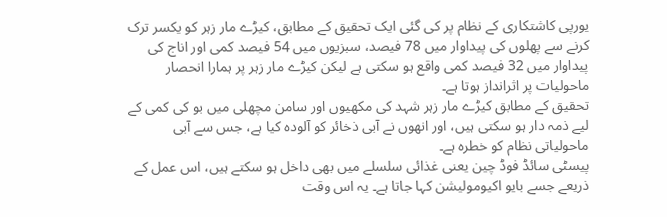یورپی کاشتکاری کے نظام پر کی گئی ایک تحقیق کے مطابق، کیڑے مار زہر کو یکسر ترک کرنے سے پھلوں کی پیداوار میں 78 فیصد، سبزیوں میں 54 فیصد کمی اور اناج کی پیداوار میں 32 فیصد کمی واقع ہو سکتی ہے لیکن کیڑے مار زہر پر ہمارا انحصار ماحولیات پر اثرانداز ہوتا ہے۔
تحقیق کے مطابق کیڑے مار زہر شہد کی مکھیوں اور سامن مچھلی میں بو کی کمی کے لیے ذمہ دار ہو سکتی ہیں، اور انھوں نے آبی ذخائر کو آلودہ کیا ہے، جس سے آبی ماحولیاتی نظام کو خطرہ ہے۔
پیسٹی سائڈ فوڈ چین یعنی غذائی سلسلے میں بھی داخل ہو سکتے ہیں، اس عمل کے ذریعے جسے بایو اکیومولیشن کہا جاتا ہے۔ یہ اس وقت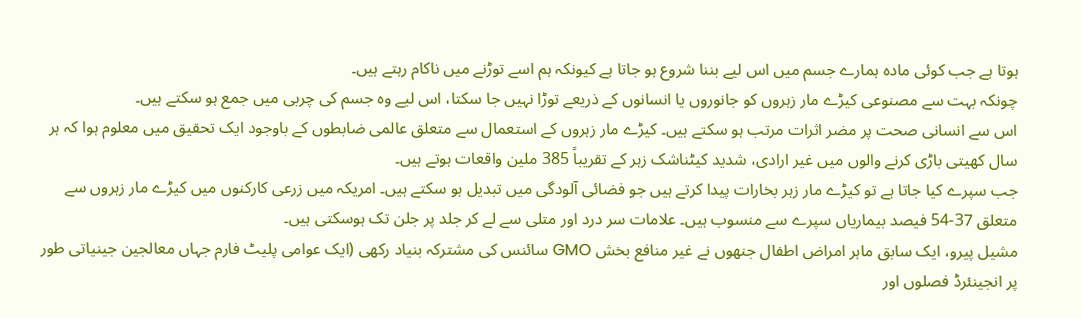ہوتا ہے جب کوئی مادہ ہمارے جسم میں اس لیے بننا شروع ہو جاتا ہے کیونکہ ہم اسے توڑنے میں ناکام رہتے ہیں۔
چونکہ بہت سے مصنوعی کیڑے مار زہروں کو جانوروں یا انسانوں کے ذریعے توڑا نہیں جا سکتا، اس لیے وہ جسم کی چربی میں جمع ہو سکتے ہیں۔
اس سے انسانی صحت پر مضر اثرات مرتب ہو سکتے ہیں۔ کیڑے مار زہروں کے استعمال سے متعلق عالمی ضابطوں کے باوجود ایک تحقیق میں معلوم ہوا کہ ہر سال کھیتی باڑی کرنے والوں میں غیر ارادی، شدید کیٹناشک زہر کے تقریباً 385 ملین واقعات ہوتے ہیں۔
جب سپرے کیا جاتا ہے تو کیڑے مار زہر بخارات پیدا کرتے ہیں جو فضائی آلودگی میں تبدیل ہو سکتے ہیں۔ امریکہ میں زرعی کارکنوں میں کیڑے مار زہروں سے متعلق 37-54 فیصد بیماریاں سپرے سے منسوب ہیں۔ علامات سر درد اور متلی سے لے کر جلد پر جلن تک ہوسکتی ہیں۔
مشیل پیرو، ایک سابق ماہر امراض اطفال جنھوں نے غیر منافع بخش GMO سائنس کی مشترکہ بنیاد رکھی (ایک عوامی پلیٹ فارم جہاں معالجین جینیاتی طور پر انجینئرڈ فصلوں اور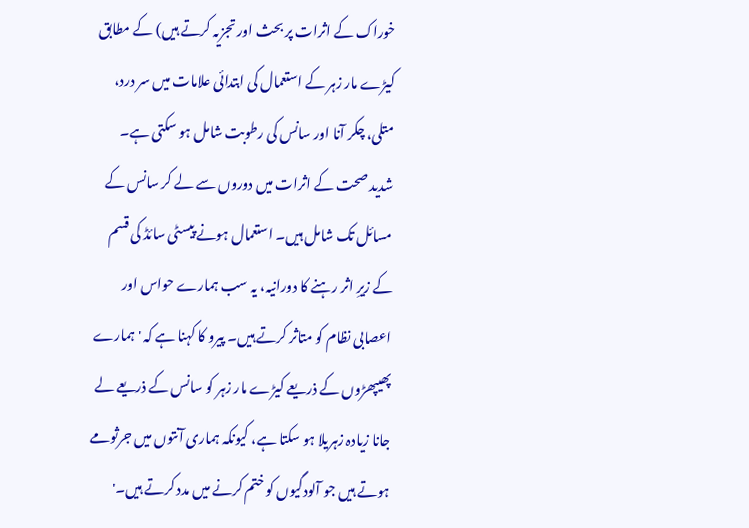خوراک کے اثرات پر بحث اور تجزیہ کرتے ہیں) کے مطابق کیڑے مار زہر کے استعمال کی ابتدائی علامات میں سر درد، متلی، چکر آنا اور سانس کی رطوبت شامل ہو سکتی ہے۔
شدید صحت کے اثرات میں دوروں سے لے کر سانس کے مسائل تک شامل ہیں۔ استعمال ہونے پیسٹی سائڈ کی قسم کے زیرِ اثر رہنے کا دورانیہ، یہ سب ہمارے حواس اور اعصابی نظام کو متاثر کرتے ہیں۔ پیرو کا کہنا ہے کہ 'ہمارے پھیپھڑوں کے ذریعے کیڑے مار زہر کو سانس کے ذریعے لے جانا زیادہ زہریلا ہو سکتا ہے، کیونکہ ہماری آنتوں میں جرثومے ہوتے ہیں جو آلودگیوں کو ختم کرنے میں مدد کرتے ہیں۔'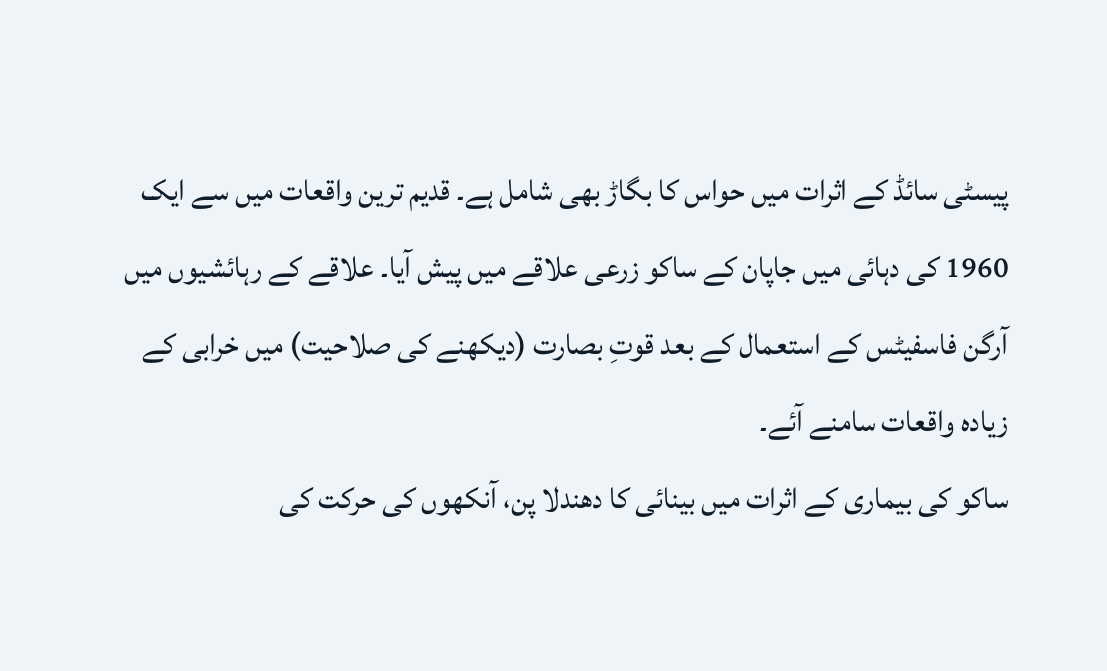پیسٹی سائڈ کے اثرات میں حواس کا بگاڑ بھی شامل ہے۔ قدیم ترین واقعات میں سے ایک 1960 کی دہائی میں جاپان کے ساکو زرعی علاقے میں پیش آیا۔ علاقے کے رہائشیوں میں آرگن فاسفیٹس کے استعمال کے بعد قوتِ بصارت (دیکھنے کی صلاحیت) میں خرابی کے زیادہ واقعات سامنے آئے۔
ساکو کی بیماری کے اثرات میں بینائی کا دھندلا پن، آنکھوں کی حرکت کی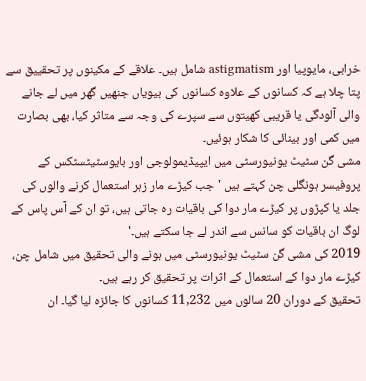خرابی، مایوپیا اور astigmatism شامل ہیں۔ علاقے کے مکینوں پر تحقییق سے پتا چلا ہے کہ کسانوں کے علاوہ کسانوں کی بیویاں جنھیں گھر میں لے جانے والی آلودگی یا قریبی کھیتوں سے سپرے کی وجہ سے متاثر کیا، بھی بصارت میں کمی اور بینائی کا شکار ہوئیں۔
مشی گن سٹیٹ یونیورسٹی میں ایپیڈیمولوجی اور بایوسٹیٹسٹکس کے پروفیسر ہونگلی چن کہتے ہیں 'جب کیڑے مار زہر استعمال کرنے والوں کی جلد یا کپڑوں پر کیڑے مار دوا کی باقیات رہ جاتی ہیں، تو ان کے آس پاس کے لوگ ان باقیات کو سانس سے اندر لے جا سکتے ہیں۔'
2019 کی مشی گن سٹیٹ یونیورسٹی میں ہونے والی تحقیق میں شامل چن، کیڑے مار دوا کے استعمال کے اثرات پر تحقیق کر رہے ہیں۔
تحقیق کے دوران 20 سالوں میں 11,232 کسانوں کا جائزہ لیا گیا۔ ان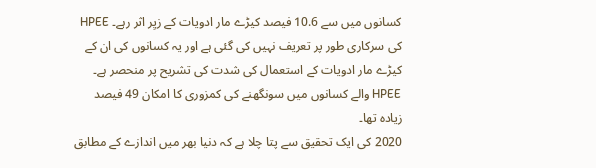کسانوں میں سے 10.6 فیصد کیڑے مار ادویات کے زیِر اثر رہے۔ HPEE کی سرکاری طور پر تعریف نہیں کی گئی ہے اور یہ کسانوں کی ان کے کیڑے مار ادویات کے استعمال کی شدت کی تشریح پر منحصر ہے۔ HPEE والے کسانوں میں سونگھنے کی کمزوری کا امکان 49 فیصد زیادہ تھا۔
2020 کی ایک تحقیق سے پتا چلا ہے کہ دنیا بھر میں اندازے کے مطابق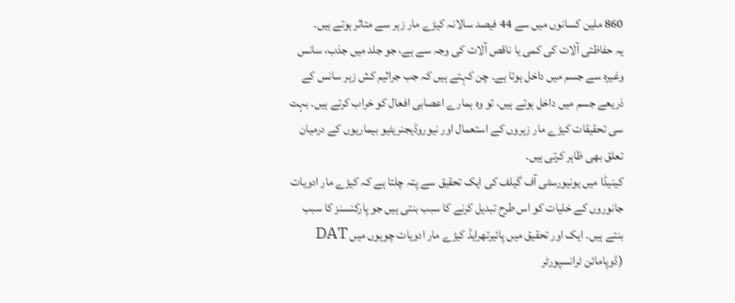860 ملین کسانوں میں سے 44 فیصد سالانہ کیڑے مار زہر سے متاثر ہوتے ہیں۔
یہ حفاظتی آلات کی کمی یا ناقص آلات کی وجہ سے ہے، جو جلد میں جذب، سانس وغیرہ سے جسم میں داخل ہوتا ہے۔ چن کہتے ہیں کہ جب جراثیم کش زہر سانس کے ذریعے جسم میں داخل ہوتے ہیں، تو وہ ہمارے اعصابی افعال کو خراب کرتے ہیں۔ بہت سی تحقیقات کیڑے مار زہروں کے استعمال اور نیوروڈیجنریٹیو بیماریوں کے درمیان تعلق بھی ظاہر کرتی ہیں۔
کینیڈا میں یونیورسٹی آف گیلف کی ایک تحقیق سے پتہ چلتا ہے کہ کیڑے مار ادویات جانوروں کے خلیات کو اس طرح تبدیل کرنے کا سبب بنتی ہیں جو پارکنسنز کا سبب بنتے ہیں۔ ایک اور تحقیق میں پائیرتھرایڈ کیڑے مار ادویات چوہوں میں DAT (ڈوپامائن ٹرانسپورٹر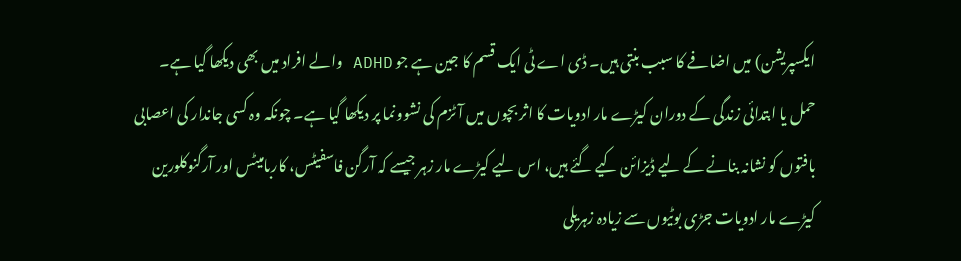ایکسپریشن) میں اضافے کا سبب بنتی ہیں۔ ڈی اے ٹی ایک قسم کا جین ہے جو ADHD والے افراد میں بھی دیکھا گیا ہے۔
حمل یا ابتدائی زندگی کے دوران کیڑے مار ادویات کا اثر بچوں میں آٹزم کی نشوونما پر دیکھا گیا ہے۔ چونکہ وہ کسی جاندار کی اعصابی بافتوں کو نشانہ بنانے کے لیے ڈیزائن کیے گئے ہیں، اس لیے کیڑے مار زہر جیسے کہ آرگن فاسفیٹس، کاربامیٹس اور آرگنوکلورین کیڑے مار ادویات جڑی بوٹیوں سے زیادہ زہریلی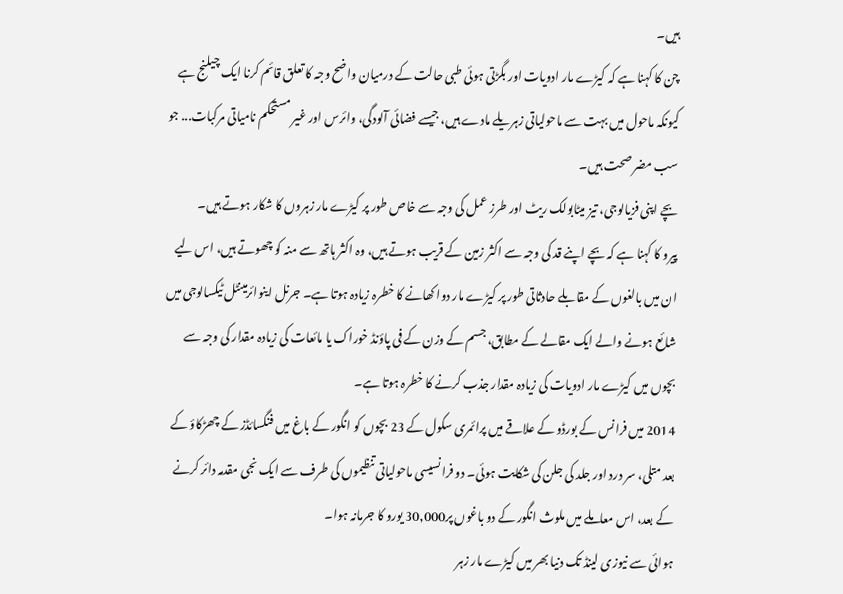ہیں۔
چن کا کہنا ہے کہ کیڑے مار ادویات اور بگڑتی ہوئی طبی حالت کے درمیان واضح وجہ کا تعلق قائم کرنا ایک چیلنج ہے کیونکہ ماحول میں بہت سے ماحولیاتی زہریلے مادے ہیں، جیسے فضائی آلودگی، وائرس اور غیر مستحکم نامیاتی مرکبات... جو سب مضر صحت ہیں۔
بچے اپنی فزیالوجی، تیز میٹابولک ریٹ اور طرز عمل کی وجہ سے خاص طور پر کیڑے مار زہروں کا شکار ہوتے ہیں۔
پیرو کا کہنا ہے کہ بچے اپنے قد کی وجہ سے اکثر زمین کے قریب ہوتے ہیں، وہ اکثر ہاتھ سے منہ کو چھوتے ہیں، اس لیے ان میں بالغوں کے مقابلے حادثاتی طور پر کیڑے مار دوا کھانے کا خطرہ زیادہ ہوتا ہے۔ جرنل اینوائرمینٹل ٹیکسالوجی میں شائع ہونے والے ایک مقالے کے مطابق، جسم کے وزن کے فی پاؤنڈ خوراک یا مائعات کی زیادہ مقدار کی وجہ سے بچوں میں کیڑے مار ادویات کی زیادہ مقدار جذب کرنے کا خطرہ ہوتا ہے۔
2014 میں فرانس کے بورڈو کے علاقے میں پرائمری سکول کے 23 بچوں کو انگور کے باغ میں فنگسائڈز کے چھڑکاؤ کے بعد متلی، سر درد اور جلد کی جلن کی شکایت ہوئی۔ دو فرانسیسی ماحولیاتی تنظیموں کی طرف سے ایک نجی مقدمہ دائر کرنے کے بعد، اس معاملے میں ملوث انگور کے دو باغوں پر30,000 یورو کا جرمانہ ہوا۔
ہوائی سے نیوزی لینڈ تک دنیا بھر میں کیڑے مار زہر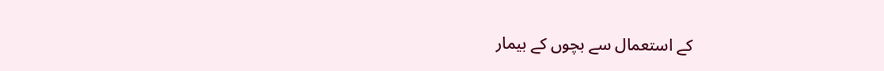کے استعمال سے بچوں کے بیمار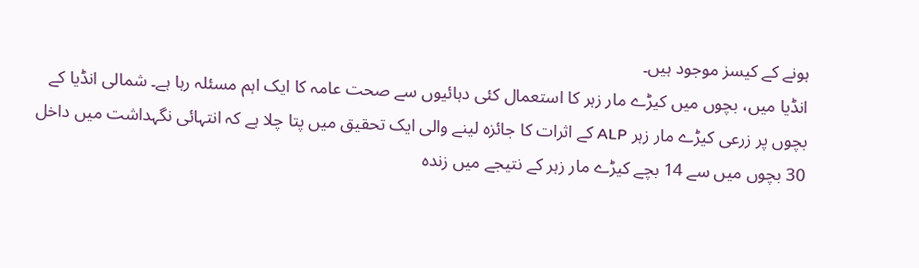ہونے کے کیسز موجود ہیں۔
انڈیا میں، بچوں میں کیڑے مار زہر کا استعمال کئی دہائیوں سے صحت عامہ کا ایک اہم مسئلہ رہا ہے۔ شمالی انڈیا کے بچوں پر زرعی کیڑے مار زہر ALP کے اثرات کا جائزہ لینے والی ایک تحقیق میں پتا چلا ہے کہ انتہائی نگہداشت میں داخل 30 بچوں میں سے 14 بچے کیڑے مار زہر کے نتیجے میں زندہ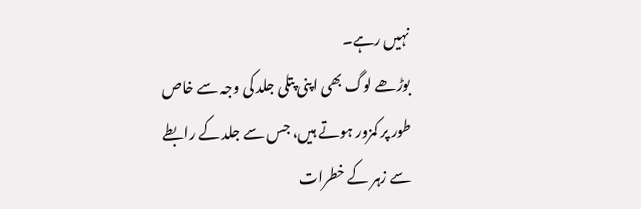نہیں رہے۔
بوڑھے لوگ بھی اپنی پتلی جلد کی وجہ سے خاص طور پر کمزور ہوتے ہیں، جس سے جلد کے رابطے سے زہر کے خطرات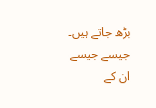بڑھ جاتے ہیں۔ جیسے جیسے ان کے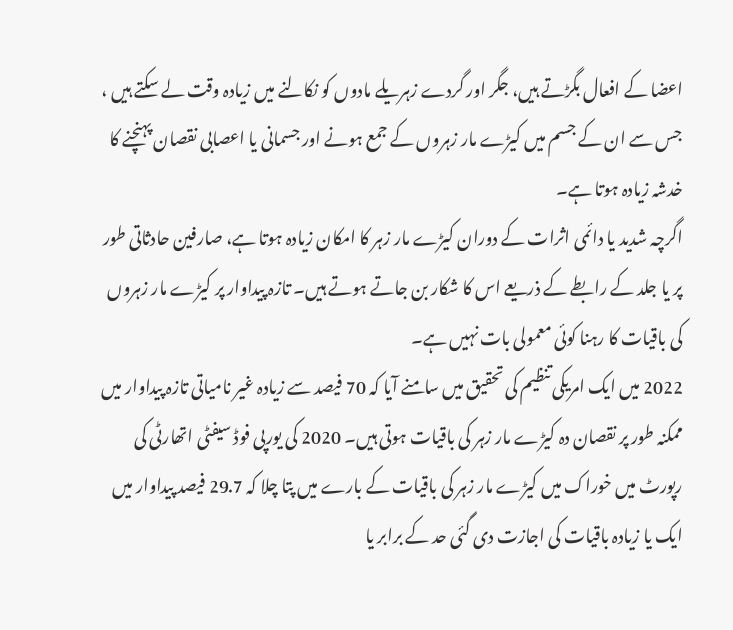اعضا کے افعال بگڑتے ہیں، جگر اور گردے زہریلے مادوں کو نکالنے میں زیادہ وقت لے سکتے ہیں ، جس سے ان کے جسم میں کیڑے مار زہروں کے جمع ہونے اور جسمانی یا اعصابی نقصان پہنچنے کا خدشہ زیادہ ہوتا ہے۔
اگرچہ شدید یا دائمی اثرات کے دوران کیڑے مار زہر کا امکان زیادہ ہوتا ہے، صارفین حادثاتی طور پر یا جلد کے رابطے کے ذریعے اس کا شکار بن جاتے ہوتے ہیں۔ تازہ پیداوار پر کیڑے مار زہروں کی باقیات کا رہنا کوئی معمولی بات نہیں ہے۔
2022 میں ایک امریکی تنظیم کی تحقیق میں سامنے آیا کہ 70 فیصد سے زیادہ غیر نامیاتی تازہ پیداوار میں ممکنہ طور پر نقصان دہ کیڑے مار زہر کی باقیات ہوتی ہیں۔ 2020 کی یورپی فوڈ سیفٹی اتھارٹی کی رپورٹ میں خوراک میں کیڑے مار زہر کی باقیات کے بارے میں پتا چلا کہ 29.7 فیصد پیداوار میں ایک یا زیادہ باقیات کی اجازت دی گئی حد کے برابر یا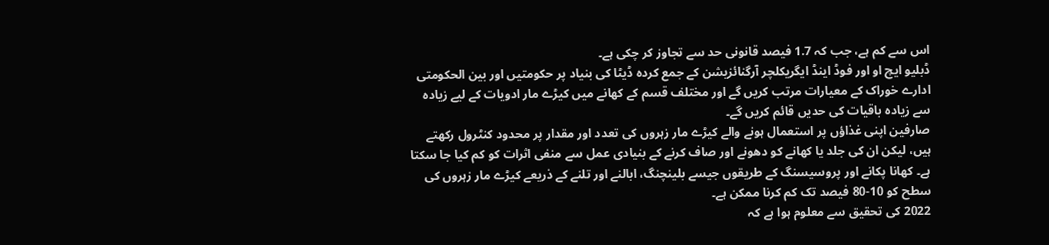اس سے کم ہے، جب کہ 1.7 فیصد قانونی حد سے تجاوز کر چکی ہے۔
ڈبلیو ایچ او اور فوڈ اینڈ ایگریکلچر آرگنائزیشن کے جمع کردہ ڈیٹا کی بنیاد پر حکومتیں اور بین الحکومتی ادارے خوراک کے معیارات مرتب کریں گے اور مختلف قسم کے کھانے میں کیڑے مار ادویات کے لیے زیادہ سے زیادہ باقیات کی حدیں قائم کریں گے۔
صارفین اپنی غذاؤں پر استعمال ہونے والے کیڑے مار زہروں کی تعدد اور مقدار پر محدود کنٹرول رکھتے ہیں، لیکن ان کی جلد یا کھانے کو دھونے اور صاف کرنے کے بنیادی عمل سے منفی اثرات کو کم کیا جا سکتا ہے۔ کھانا پکانے اور پروسیسنگ کے طریقوں جیسے بلینچنگ، ابالنے اور تلنے کے ذریعے کیڑے مار زہروں کی سطح کو 10-80 فیصد تک کم کرنا ممکن ہے۔
2022 کی تحقیق سے معلوم ہوا ہے کہ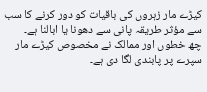کیڑے مار زہروں کی باقیات کو دور کرنے کا سب سے مؤثر طریقہ پانی سے دھونا یا ابالنا ہے۔
چھ خطوں اور ممالک نے مخصوص کیڑے مار سپرے پر پابندی لگا دی ہے۔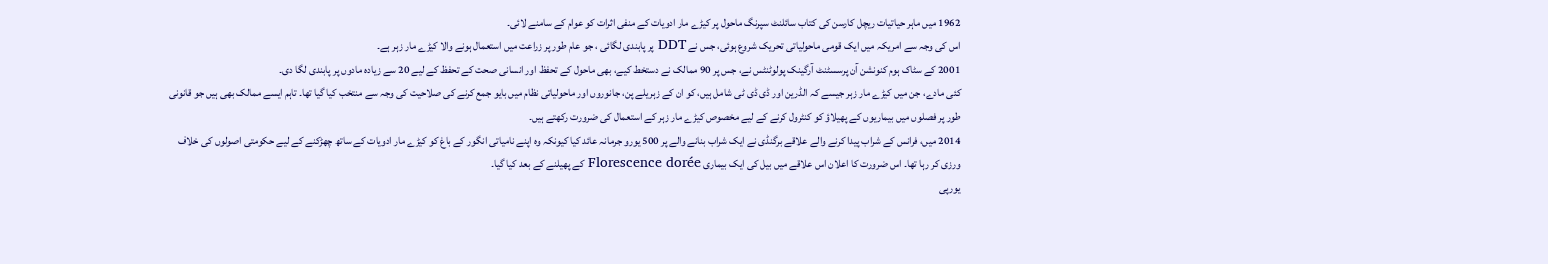1962 میں ماہر حیاتیات ریچل کارسن کی کتاب سائلنٹ سپرنگ ماحول پر کیڑے مار ادویات کے منفی اثرات کو عوام کے سامنے لائی۔
اس کی وجہ سے امریکہ میں ایک قومی ماحولیاتی تحریک شروع ہوئی، جس نے DDT پر پابندی لگائی ، جو عام طور پر زراعت میں استعمال ہونے والا کیڑے مار زہر ہے۔
2001 کے سٹاک ہوم کنونشن آن پرسسٹنٹ آرگینک پولوٹنٹس نے، جس پر 90 ممالک نے دستخط کیے، بھی ماحول کے تحفظ اور انسانی صحت کے تحفظ کے لیے 20 سے زیادہ مادوں پر پابندی لگا دی۔
کئی مادے، جن میں کیڑے مار زہر جیسے کہ الڈرین اور ڈی ڈی ٹی شامل ہیں، کو ان کے زہریلے پن، جانوروں اور ماحولیاتی نظام میں بایو جمع کرنے کی صلاحیت کی وجہ سے منتخب کیا گیا تھا۔ تاہم ایسے ممالک بھی ہیں جو قانونی طور پر فصلوں میں بیماریوں کے پھیلاؤ کو کنٹرول کرنے کے لیے مخصوص کیڑے مار زہر کے استعمال کی ضرورت رکھتے ہیں۔
2014 میں، فرانس کے شراب پیدا کرنے والے علاقے برگنڈی نے ایک شراب بنانے والے پر 500 یورو جرمانہ عائد کیا کیونکہ وہ اپنے نامیاتی انگور کے باغ کو کیڑے مار ادویات کے ساتھ چھڑکنے کے لیے حکومتی اصولوں کی خلاف ورزی کر رہا تھا۔ اس ضرورت کا اعلان اس علاقے میں بیل کی ایک بیماری Florescence dorée کے پھیلنے کے بعد کیا گیا۔
یورپی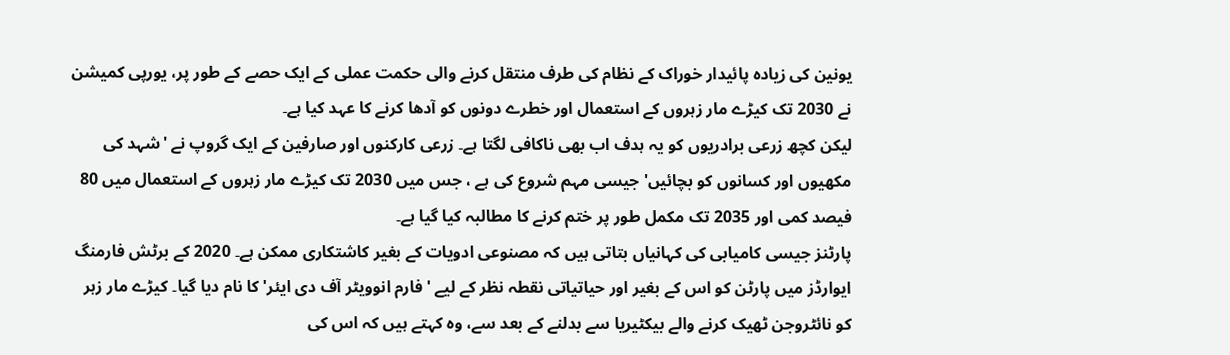یونین کی زیادہ پائیدار خوراک کے نظام کی طرف منتقل کرنے والی حکمت عملی کے ایک حصے کے طور پر، یورپی کمیشن نے 2030 تک کیڑے مار زہروں کے استعمال اور خطرے دونوں کو آدھا کرنے کا عہد کیا ہے۔
لیکن کچھ زرعی برادریوں کو یہ ہدف اب بھی ناکافی لگتا ہے۔ زرعی کارکنوں اور صارفین کے ایک گروپ نے 'شہد کی مکھیوں اور کسانوں کو بچائیں' جیسی مہم شروع کی ہے ، جس میں 2030 تک کیڑے مار زہروں کے استعمال میں 80 فیصد کمی اور 2035 تک مکمل طور پر ختم کرنے کا مطالبہ کیا گیا ہے۔
پارٹنز جیسی کامیابی کی کہانیاں بتاتی ہیں کہ مصنوعی ادویات کے بغیر کاشتکاری ممکن ہے۔ 2020 کے برٹش فارمنگ ایوارڈز میں پارٹن کو اس کے بغیر اور حیاتیاتی نقطہ نظر کے لیے ' فارم انوویٹر آف دی ایئر' کا نام دیا گیا۔ کیڑے مار زہر کو نائٹروجن ٹھیک کرنے والے بیکٹیریا سے بدلنے کے بعد سے، وہ کہتے ہیں کہ اس کی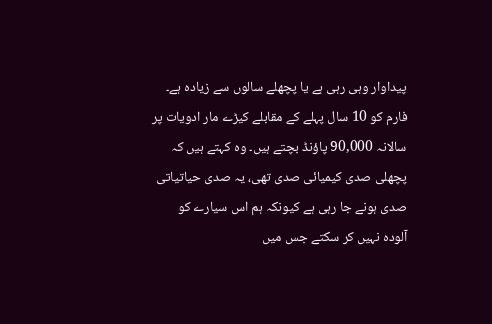پیداوار وہی رہی ہے یا پچھلے سالوں سے زیادہ ہے۔
فارم کو 10 سال پہلے کے مقابلے کیڑے مار ادویات پر سالانہ 90,000 پاؤنڈ بچتے ہیں۔ وہ کہتے ہیں کہ پچھلی صدی کیمیائی صدی تھی، یہ صدی حیاتیاتی صدی ہونے جا رہی ہے کیونکہ ہم اس سیارے کو آلودہ نہیں کر سکتے جس میں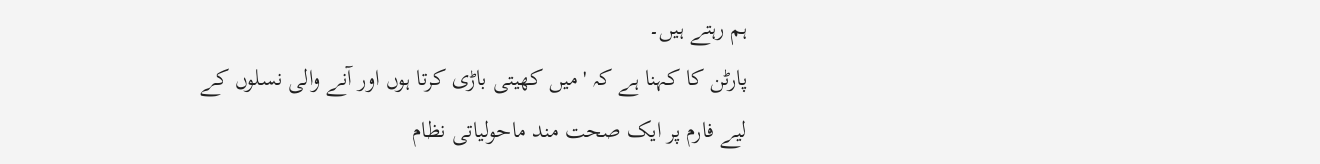ہم رہتے ہیں۔
پارٹن کا کہنا ہے کہ 'میں کھیتی باڑی کرتا ہوں اور آنے والی نسلوں کے لیے فارم پر ایک صحت مند ماحولیاتی نظام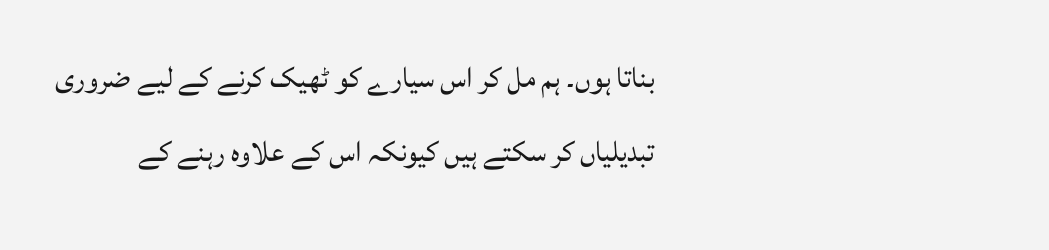بناتا ہوں۔ ہم مل کر اس سیارے کو ٹھیک کرنے کے لیے ضروری تبدیلیاں کر سکتے ہیں کیونکہ اس کے علاوہ رہنے کے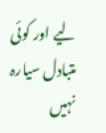لیے اور کوئی متبادل سیارہ نہیں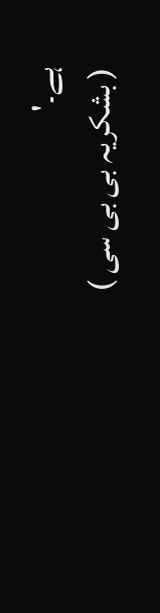ہے۔'
( بشکریہ بی بی سی )